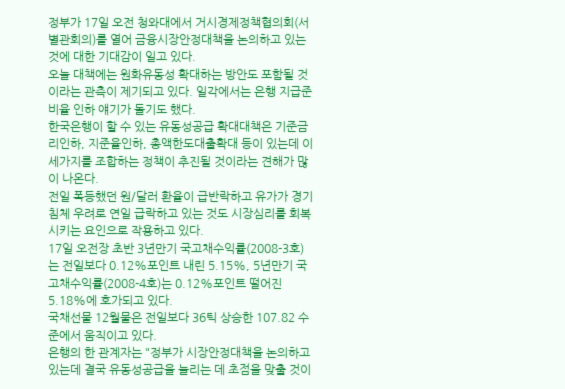정부가 17일 오전 청와대에서 거시경제정책협의회(서별관회의)를 열어 금융시장안정대책을 논의하고 있는 것에 대한 기대감이 일고 있다.
오늘 대책에는 원화유동성 확대하는 방안도 포함될 것이라는 관측이 제기되고 있다. 일각에서는 은행 지급준비율 인하 얘기가 돌기도 했다.
한국은행이 할 수 있는 유동성공급 확대대책은 기준금리인하, 지준율인하, 총액한도대출확대 등이 있는데 이 세가지를 조합하는 정책이 추진될 것이라는 견해가 많이 나온다.
전일 폭등했던 원/달러 환율이 급반락하고 유가가 경기침체 우려로 연일 급락하고 있는 것도 시장심리를 회복시키는 요인으로 작용하고 있다.
17일 오전장 초반 3년만기 국고채수익률(2008-3호)는 전일보다 0.12%포인트 내린 5.15%, 5년만기 국고채수익률(2008-4호)는 0.12%포인트 떨어진 5.18%에 호가되고 있다.
국채선물 12월물은 전일보다 36틱 상승한 107.82 수준에서 움직이고 있다.
은행의 한 관계자는 "정부가 시장안정대책을 논의하고 있는데 결국 유동성공급을 늘리는 데 초점을 맞출 것이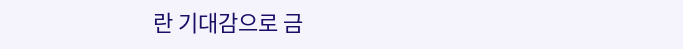란 기대감으로 금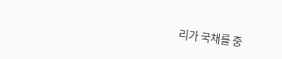리가 국채를 중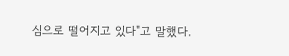심으로 떨어지고 있다"고 말했다.